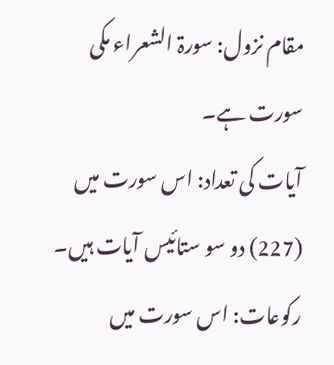مقام نزول: سورۃ الشعراء مکی سورت ہے۔
آیات کی تعداد: اس سورت میں (227) دو سو ستائیس آیات ہیں۔
رکوعات: اس سورت میں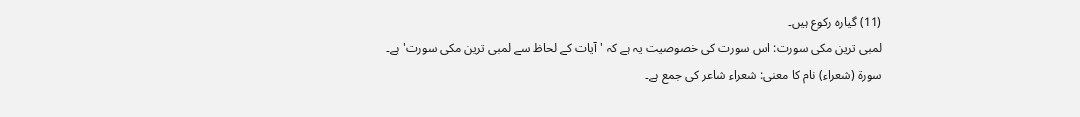(11) گیارہ رکوع ہیں۔
لمبی ترین مکی سورت: اس سورت کی خصوصیت یہ ہے کہ 'آیات کے لحاظ سے لمبی ترین مکی سورت' ہے۔
سورۃ (شعراء) نام کا معنی: شعراء شاعر کی جمع ہے۔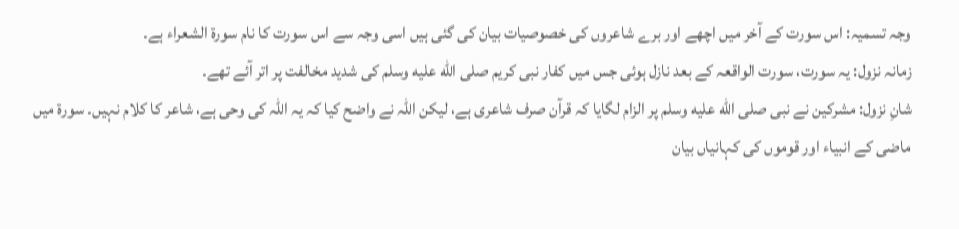وجہ تسمیہ: اس سورت کے آخر میں اچھے اور برے شاعروں کی خصوصیات بیان کی گئی ہیں اسی وجہ سے اس سورت کا نام سورۃ الشعراء ہے۔
زمانہ نزول: یہ سورت، سورت الواقعہ کے بعد نازل ہوئی جس میں کفار نبی کریم صلى الله عليه وسلم کی شدید مخالفت پر اتر آئے تھے۔
شانِ نزول: مشرکین نے نبی صلى الله عليه وسلم پر الزام لگایا کہ قرآن صرف شاعری ہے، لیکن اللہ نے واضح کیا کہ یہ اللہ کی وحی ہے، شاعر کا کلام نہیں۔ سورۃ میں ماضی کے انبیاء اور قوموں کی کہانیاں بیان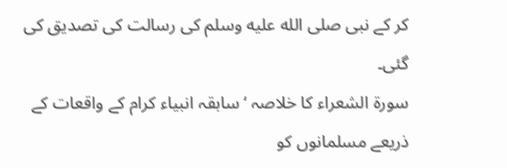کر کے نبی صلى الله عليه وسلم کی رسالت کی تصدیق کی گئی۔
سورۃ الشعراء کا خلاصہ ‘سابقہ انبیاء کرام کے واقعات کے ذریعے مسلمانوں کو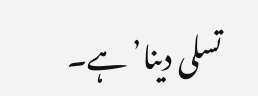تسلی دینا’ ہے۔